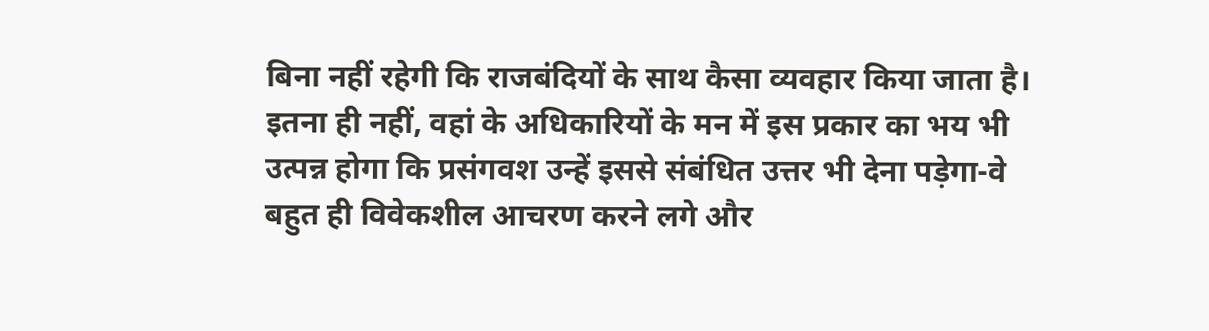बिना नहीं रहेगी कि राजबंदियों के साथ कैसा व्यवहार किया जाता है। इतना ही नहीं, वहां के अधिकारियों के मन में इस प्रकार का भय भी उत्पन्न होगा कि प्रसंगवश उन्हें इससे संबंधित उत्तर भी देना पड़ेगा-वे बहुत ही विवेकशील आचरण करने लगे और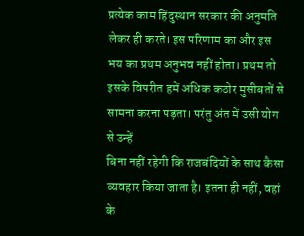प्रत्येक काम हिंदुस्थान सरकार की अनुमति लेकर ही करते। इस परिणाम का और इस भय का प्रथम अनुभव नहीं होता। प्रथम तो इसके विपरीत हमें अधिक कठोर मुसीबतों से सामना करना पड़ता। परंतु अंत में उसी योग से उन्हें
बिना नहीं रहेगी कि राजबंदियों के साथ कैसा व्यवहार किया जाता है। इतना ही नहीं, वहां के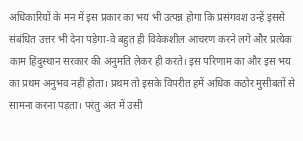अधिकारियों के मन में इस प्रकार का भय भी उत्पन्न होगा कि प्रसंगवश उन्हें इससे संबंधित उत्तर भी देना पड़ेगा-वे बहुत ही विवेकशील आचरण करने लगे और प्रत्येक काम हिंदुस्थान सरकार की अनुमति लेकर ही करते। इस परिणाम का और इस भय का प्रथम अनुभव नहीं होता। प्रथम तो इसके विपरीत हमें अधिक कठोर मुसीबतों से सामना करना पड़ता। परंतु अंत में उसी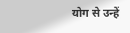योग से उन्हें